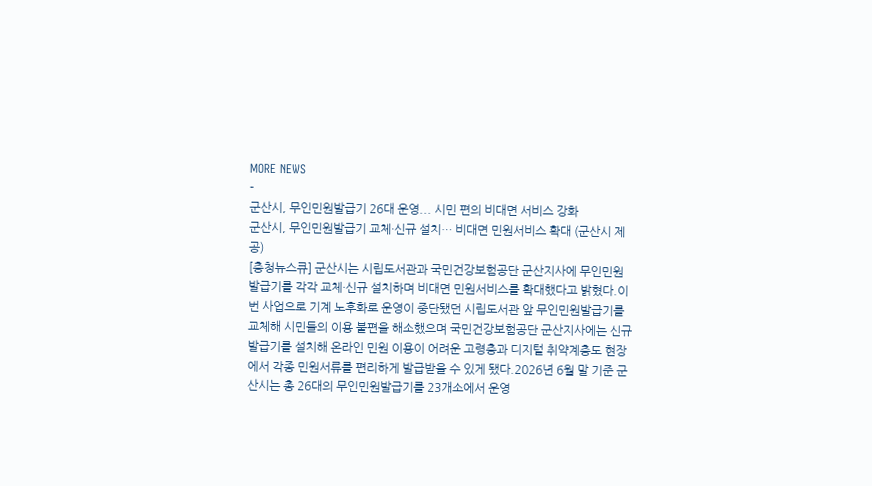MORE NEWS
-
군산시, 무인민원발급기 26대 운영... 시민 편의 비대면 서비스 강화
군산시, 무인민원발급기 교체·신규 설치… 비대면 민원서비스 확대 (군산시 제공)
[충청뉴스큐] 군산시는 시립도서관과 국민건강보험공단 군산지사에 무인민원발급기를 각각 교체·신규 설치하며 비대면 민원서비스를 확대했다고 밝혔다.이번 사업으로 기계 노후화로 운영이 중단됐던 시립도서관 앞 무인민원발급기를 교체해 시민들의 이용 불편을 해소했으며 국민건강보험공단 군산지사에는 신규 발급기를 설치해 온라인 민원 이용이 어려운 고령층과 디지털 취약계층도 현장에서 각종 민원서류를 편리하게 발급받을 수 있게 됐다.2026년 6월 말 기준 군산시는 총 26대의 무인민원발급기를 23개소에서 운영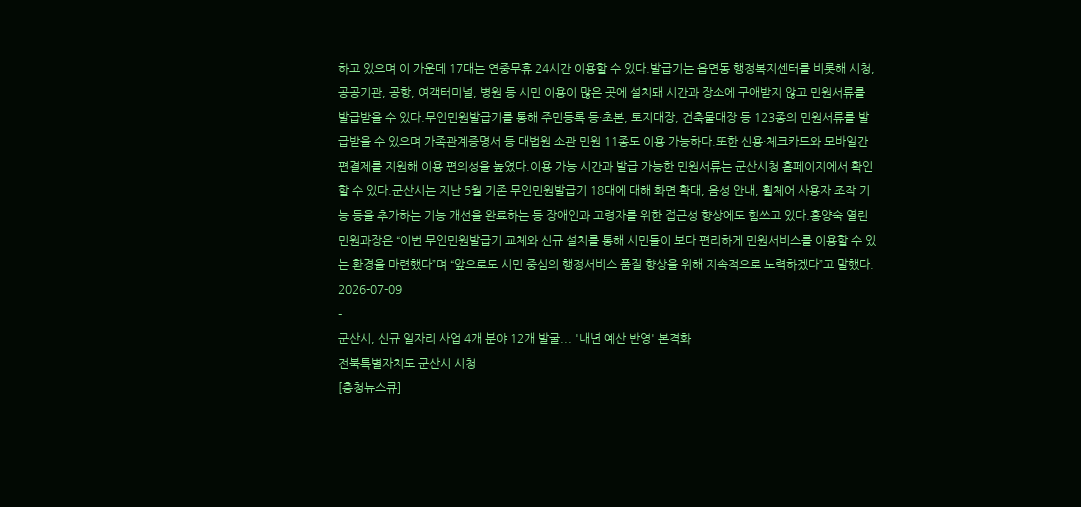하고 있으며 이 가운데 17대는 연중무휴 24시간 이용할 수 있다.발급기는 읍면동 행정복지센터를 비롯해 시청, 공공기관, 공항, 여객터미널, 병원 등 시민 이용이 많은 곳에 설치돼 시간과 장소에 구애받지 않고 민원서류를 발급받을 수 있다.무인민원발급기를 통해 주민등록 등·초본, 토지대장, 건축물대장 등 123종의 민원서류를 발급받을 수 있으며 가족관계증명서 등 대법원 소관 민원 11종도 이용 가능하다.또한 신용·체크카드와 모바일간편결제를 지원해 이용 편의성을 높였다.이용 가능 시간과 발급 가능한 민원서류는 군산시청 홈페이지에서 확인할 수 있다.군산시는 지난 5월 기존 무인민원발급기 18대에 대해 화면 확대, 음성 안내, 휠체어 사용자 조작 기능 등을 추가하는 기능 개선을 완료하는 등 장애인과 고령자를 위한 접근성 향상에도 힘쓰고 있다.홍양숙 열린민원과장은 “이번 무인민원발급기 교체와 신규 설치를 통해 시민들이 보다 편리하게 민원서비스를 이용할 수 있는 환경을 마련했다”며 “앞으로도 시민 중심의 행정서비스 품질 향상을 위해 지속적으로 노력하겠다”고 말했다.
2026-07-09
-
군산시, 신규 일자리 사업 4개 분야 12개 발굴... '내년 예산 반영' 본격화
전북특별자치도 군산시 시청
[충청뉴스큐]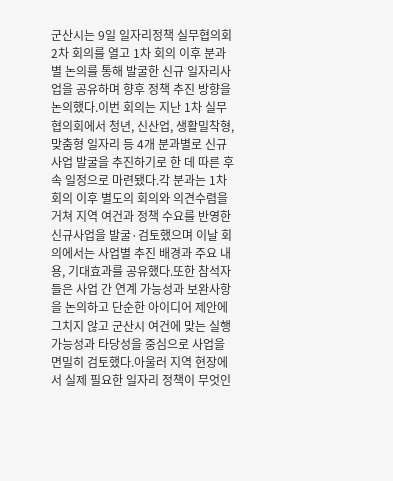군산시는 9일 일자리정책 실무협의회 2차 회의를 열고 1차 회의 이후 분과별 논의를 통해 발굴한 신규 일자리사업을 공유하며 향후 정책 추진 방향을 논의했다.이번 회의는 지난 1차 실무협의회에서 청년, 신산업, 생활밀착형, 맞춤형 일자리 등 4개 분과별로 신규사업 발굴을 추진하기로 한 데 따른 후속 일정으로 마련됐다.각 분과는 1차 회의 이후 별도의 회의와 의견수렴을 거쳐 지역 여건과 정책 수요를 반영한 신규사업을 발굴·검토했으며 이날 회의에서는 사업별 추진 배경과 주요 내용, 기대효과를 공유했다.또한 참석자들은 사업 간 연계 가능성과 보완사항을 논의하고 단순한 아이디어 제안에 그치지 않고 군산시 여건에 맞는 실행 가능성과 타당성을 중심으로 사업을 면밀히 검토했다.아울러 지역 현장에서 실제 필요한 일자리 정책이 무엇인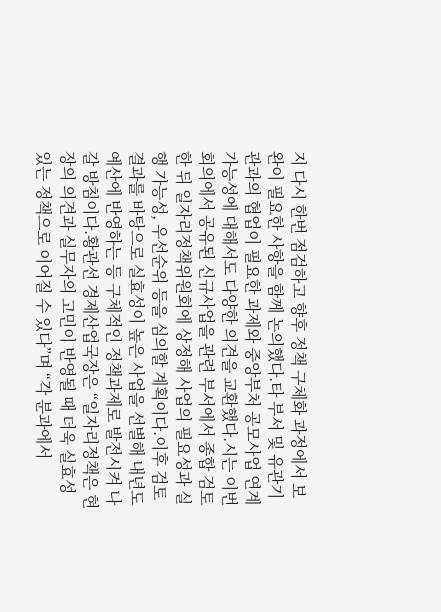지 다시 한번 점검하고 향후 정책 구체화 과정에서 보완이 필요한 사항을 함께 논의했다.타 부서 및 유관기관과의 협업이 필요한 과제와 중앙부처 공모사업 연계 가능성에 대해서도 다양한 의견을 교환했다.시는 이번 회의에서 공유된 신규사업을 관련 부서에서 종합 검토한 뒤 일자리정책위원회에 상정해 사업의 필요성과 실행 가능성, 우선순위 등을 심의할 계획이다.이후 검토 결과를 바탕으로 실효성이 높은 사업을 선별해 내년도 예산에 반영하는 등 구체적인 정책과제로 발전시켜 나갈 방침이다.황관선 경제산업국장은 “일자리정책은 현장의 의견과 실무자의 고민이 반영될 때 더욱 실효성 있는 정책으로 이어질 수 있다”며 “각 분과에서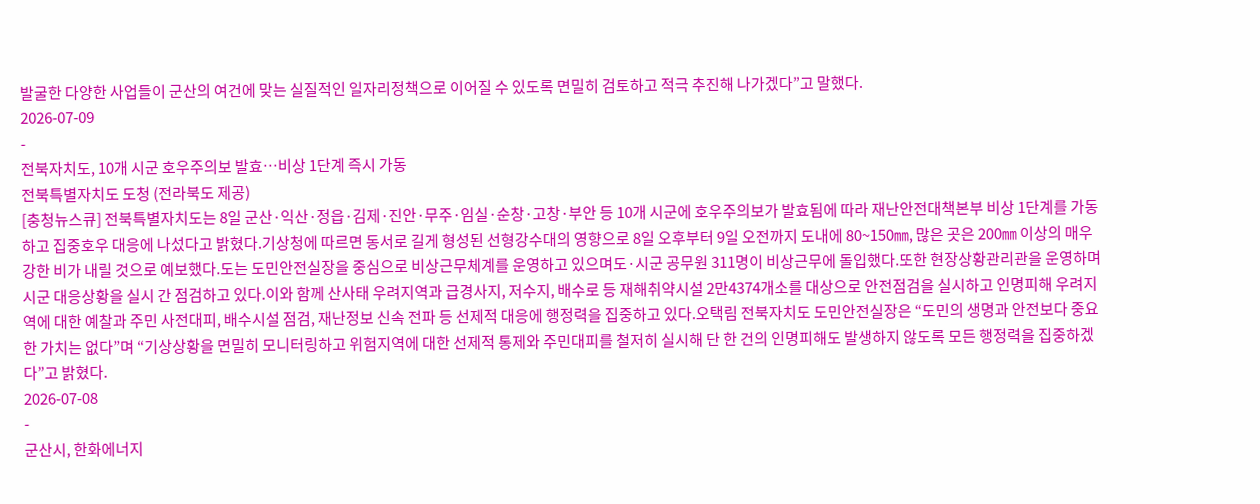발굴한 다양한 사업들이 군산의 여건에 맞는 실질적인 일자리정책으로 이어질 수 있도록 면밀히 검토하고 적극 추진해 나가겠다”고 말했다.
2026-07-09
-
전북자치도, 10개 시군 호우주의보 발효…비상 1단계 즉시 가동
전북특별자치도 도청 (전라북도 제공)
[충청뉴스큐] 전북특별자치도는 8일 군산·익산·정읍·김제·진안·무주·임실·순창·고창·부안 등 10개 시군에 호우주의보가 발효됨에 따라 재난안전대책본부 비상 1단계를 가동하고 집중호우 대응에 나섰다고 밝혔다.기상청에 따르면 동서로 길게 형성된 선형강수대의 영향으로 8일 오후부터 9일 오전까지 도내에 80~150㎜, 많은 곳은 200㎜ 이상의 매우 강한 비가 내릴 것으로 예보했다.도는 도민안전실장을 중심으로 비상근무체계를 운영하고 있으며도·시군 공무원 311명이 비상근무에 돌입했다.또한 현장상황관리관을 운영하며 시군 대응상황을 실시 간 점검하고 있다.이와 함께 산사태 우려지역과 급경사지, 저수지, 배수로 등 재해취약시설 2만4374개소를 대상으로 안전점검을 실시하고 인명피해 우려지역에 대한 예찰과 주민 사전대피, 배수시설 점검, 재난정보 신속 전파 등 선제적 대응에 행정력을 집중하고 있다.오택림 전북자치도 도민안전실장은 “도민의 생명과 안전보다 중요한 가치는 없다”며 “기상상황을 면밀히 모니터링하고 위험지역에 대한 선제적 통제와 주민대피를 철저히 실시해 단 한 건의 인명피해도 발생하지 않도록 모든 행정력을 집중하겠다”고 밝혔다.
2026-07-08
-
군산시, 한화에너지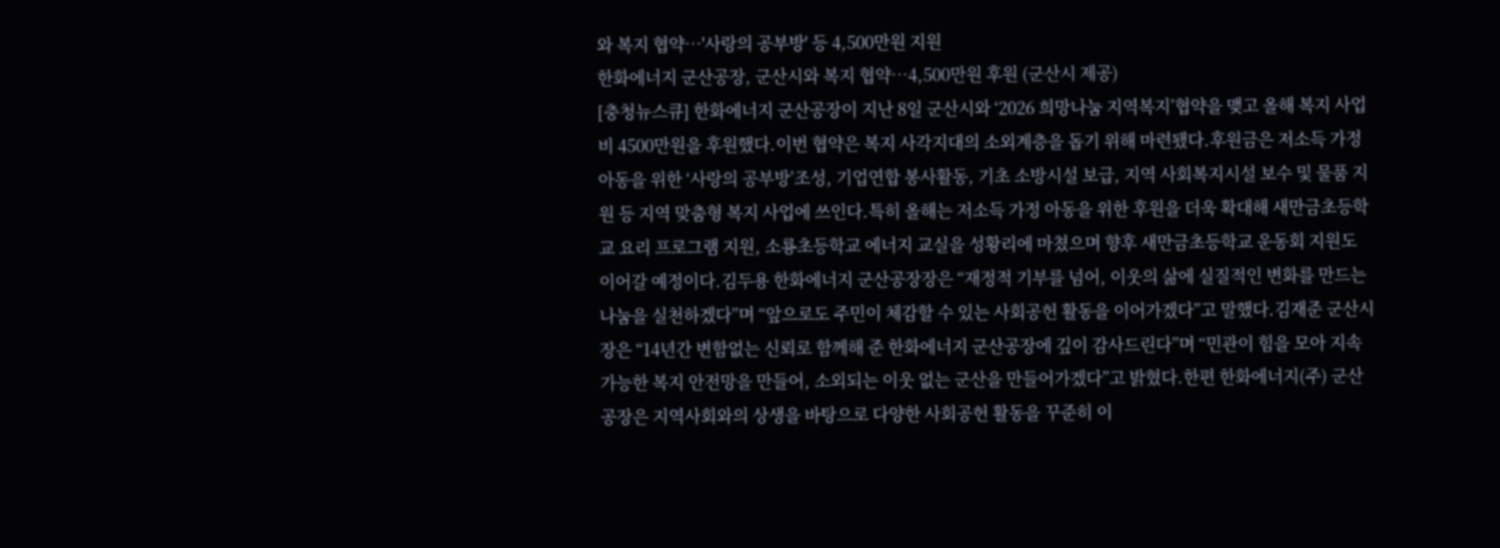와 복지 협약…'사랑의 공부방' 등 4,500만원 지원
한화에너지 군산공장, 군산시와 복지 협약…4,500만원 후원 (군산시 제공)
[충청뉴스큐] 한화에너지 군산공장이 지난 8일 군산시와 ‘2026 희망나눔 지역복지’협약을 맺고 올해 복지 사업비 4500만원을 후원했다.이번 협약은 복지 사각지대의 소외계층을 돕기 위해 마련됐다.후원금은 저소득 가정 아동을 위한 ‘사랑의 공부방’조성, 기업연합 봉사활동, 기초 소방시설 보급, 지역 사회복지시설 보수 및 물품 지원 등 지역 맞춤형 복지 사업에 쓰인다.특히 올해는 저소득 가정 아동을 위한 후원을 더욱 확대해 새만금초등학교 요리 프로그램 지원, 소룡초등학교 에너지 교실을 성황리에 마쳤으며 향후 새만금초등학교 운동회 지원도 이어갈 예정이다.김두용 한화에너지 군산공장장은 “재정적 기부를 넘어, 이웃의 삶에 실질적인 변화를 만드는 나눔을 실천하겠다”며 “앞으로도 주민이 체감할 수 있는 사회공헌 활동을 이어가겠다”고 말했다.김재준 군산시장은 “14년간 변함없는 신뢰로 함께해 준 한화에너지 군산공장에 깊이 감사드린다”며 “민관이 힘을 모아 지속 가능한 복지 안전망을 만들어, 소외되는 이웃 없는 군산을 만들어가겠다”고 밝혔다.한편 한화에너지(주) 군산공장은 지역사회와의 상생을 바탕으로 다양한 사회공헌 활동을 꾸준히 이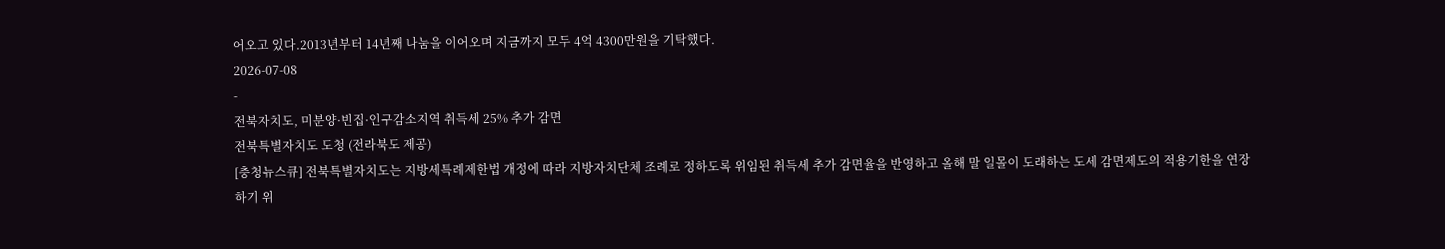어오고 있다.2013년부터 14년째 나눔을 이어오며 지금까지 모두 4억 4300만원을 기탁했다.
2026-07-08
-
전북자치도, 미분양·빈집·인구감소지역 취득세 25% 추가 감면
전북특별자치도 도청 (전라북도 제공)
[충청뉴스큐] 전북특별자치도는 지방세특례제한법 개정에 따라 지방자치단체 조례로 정하도록 위임된 취득세 추가 감면율을 반영하고 올해 말 일몰이 도래하는 도세 감면제도의 적용기한을 연장하기 위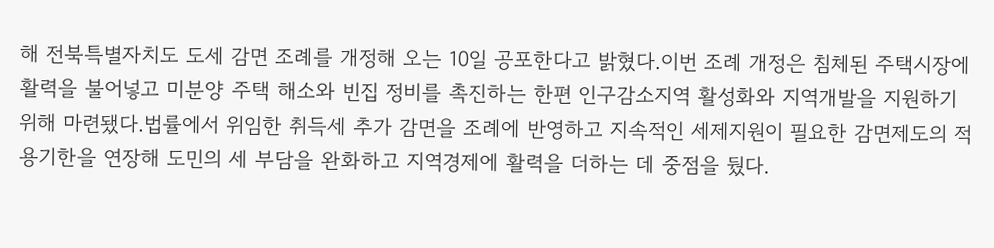해 전북특별자치도 도세 감면 조례를 개정해 오는 10일 공포한다고 밝혔다.이번 조례 개정은 침체된 주택시장에 활력을 불어넣고 미분양 주택 해소와 빈집 정비를 촉진하는 한편 인구감소지역 활성화와 지역개발을 지원하기 위해 마련됐다.법률에서 위임한 취득세 추가 감면을 조례에 반영하고 지속적인 세제지원이 필요한 감면제도의 적용기한을 연장해 도민의 세 부담을 완화하고 지역경제에 활력을 더하는 데 중점을 뒀다.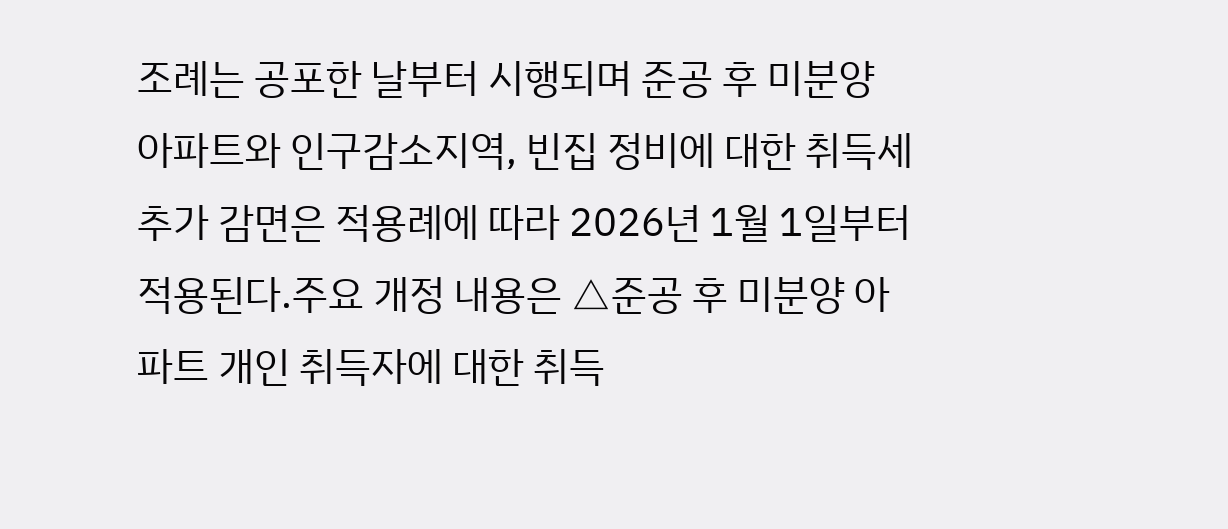조례는 공포한 날부터 시행되며 준공 후 미분양 아파트와 인구감소지역, 빈집 정비에 대한 취득세 추가 감면은 적용례에 따라 2026년 1월 1일부터 적용된다.주요 개정 내용은 △준공 후 미분양 아파트 개인 취득자에 대한 취득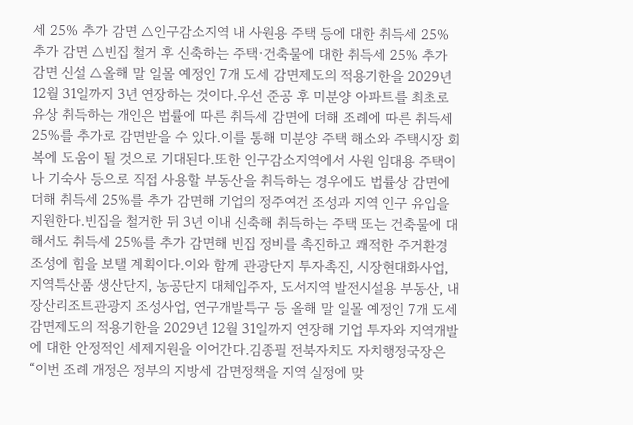세 25% 추가 감면 △인구감소지역 내 사원용 주택 등에 대한 취득세 25% 추가 감면 △빈집 철거 후 신축하는 주택·건축물에 대한 취득세 25% 추가 감면 신설 △올해 말 일몰 예정인 7개 도세 감면제도의 적용기한을 2029년 12월 31일까지 3년 연장하는 것이다.우선 준공 후 미분양 아파트를 최초로 유상 취득하는 개인은 법률에 따른 취득세 감면에 더해 조례에 따른 취득세 25%를 추가로 감면받을 수 있다.이를 통해 미분양 주택 해소와 주택시장 회복에 도움이 될 것으로 기대된다.또한 인구감소지역에서 사원 임대용 주택이나 기숙사 등으로 직접 사용할 부동산을 취득하는 경우에도 법률상 감면에 더해 취득세 25%를 추가 감면해 기업의 정주여건 조성과 지역 인구 유입을 지원한다.빈집을 철거한 뒤 3년 이내 신축해 취득하는 주택 또는 건축물에 대해서도 취득세 25%를 추가 감면해 빈집 정비를 촉진하고 쾌적한 주거환경 조성에 힘을 보탤 계획이다.이와 함께 관광단지 투자촉진, 시장현대화사업, 지역특산품 생산단지, 농공단지 대체입주자, 도서지역 발전시설용 부동산, 내장산리조트관광지 조성사업, 연구개발특구 등 올해 말 일몰 예정인 7개 도세 감면제도의 적용기한을 2029년 12월 31일까지 연장해 기업 투자와 지역개발에 대한 안정적인 세제지원을 이어간다.김종필 전북자치도 자치행정국장은 “이번 조례 개정은 정부의 지방세 감면정책을 지역 실정에 맞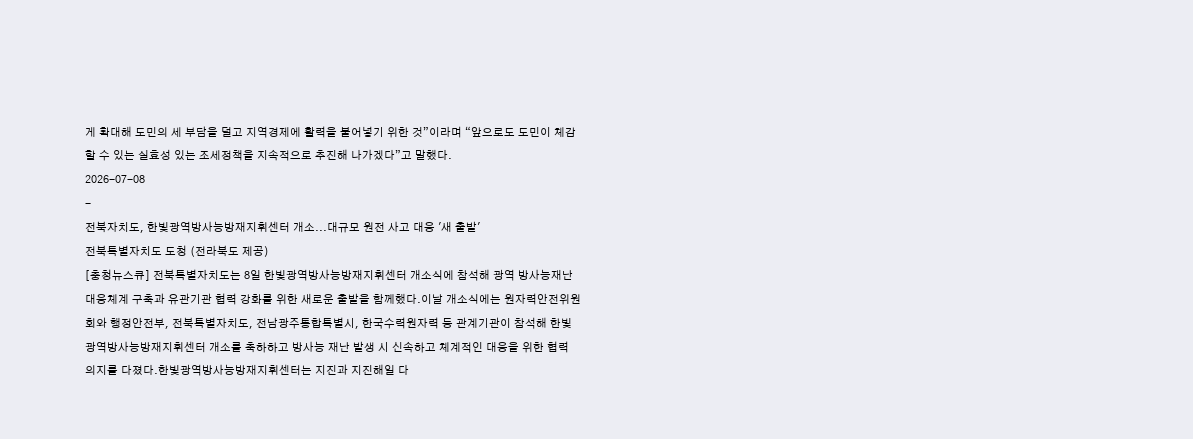게 확대해 도민의 세 부담을 덜고 지역경제에 활력을 불어넣기 위한 것”이라며 “앞으로도 도민이 체감할 수 있는 실효성 있는 조세정책을 지속적으로 추진해 나가겠다”고 말했다.
2026-07-08
-
전북자치도, 한빛광역방사능방재지휘센터 개소...대규모 원전 사고 대응 '새 출발'
전북특별자치도 도청 (전라북도 제공)
[충청뉴스큐] 전북특별자치도는 8일 한빛광역방사능방재지휘센터 개소식에 참석해 광역 방사능재난 대응체계 구축과 유관기관 협력 강화를 위한 새로운 출발을 함께했다.이날 개소식에는 원자력안전위원회와 행정안전부, 전북특별자치도, 전남광주통합특별시, 한국수력원자력 등 관계기관이 참석해 한빛광역방사능방재지휘센터 개소를 축하하고 방사능 재난 발생 시 신속하고 체계적인 대응을 위한 협력 의지를 다졌다.한빛광역방사능방재지휘센터는 지진과 지진해일 다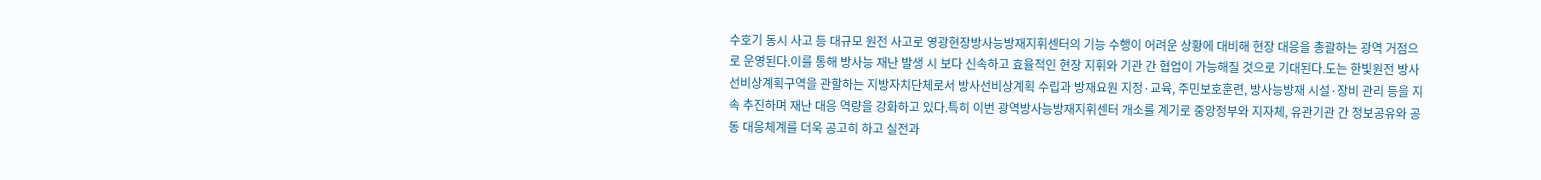수호기 동시 사고 등 대규모 원전 사고로 영광현장방사능방재지휘센터의 기능 수행이 어려운 상황에 대비해 현장 대응을 총괄하는 광역 거점으로 운영된다.이를 통해 방사능 재난 발생 시 보다 신속하고 효율적인 현장 지휘와 기관 간 협업이 가능해질 것으로 기대된다.도는 한빛원전 방사선비상계획구역을 관할하는 지방자치단체로서 방사선비상계획 수립과 방재요원 지정·교육, 주민보호훈련, 방사능방재 시설·장비 관리 등을 지속 추진하며 재난 대응 역량을 강화하고 있다.특히 이번 광역방사능방재지휘센터 개소를 계기로 중앙정부와 지자체, 유관기관 간 정보공유와 공동 대응체계를 더욱 공고히 하고 실전과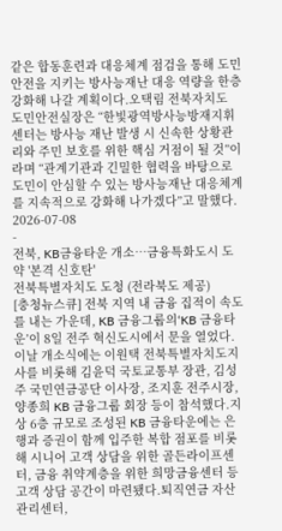같은 합동훈련과 대응체계 점검을 통해 도민 안전을 지키는 방사능재난 대응 역량을 한층 강화해 나갈 계획이다.오택림 전북자치도 도민안전실장은 “한빛광역방사능방재지휘센터는 방사능 재난 발생 시 신속한 상황관리와 주민 보호를 위한 핵심 거점이 될 것”이라며 “관계기관과 긴밀한 협력을 바탕으로 도민이 안심할 수 있는 방사능재난 대응체계를 지속적으로 강화해 나가겠다”고 말했다.
2026-07-08
-
전북, KB금융타운 개소…금융특화도시 도약 '본격 신호탄'
전북특별자치도 도청 (전라북도 제공)
[충청뉴스큐] 전북 지역 내 금융 집적이 속도를 내는 가운데, KB 금융그룹의‘KB 금융타운’이 8일 전주 혁신도시에서 문을 열었다.이날 개소식에는 이원택 전북특별자치도지사를 비롯해 김윤덕 국토교통부 장관, 김성주 국민연금공단 이사장, 조지훈 전주시장, 양종희 KB 금융그룹 회장 등이 참석했다.지상 6층 규모로 조성된 KB 금융타운에는 은행과 증권이 함께 입주한 복합 점포를 비롯해 시니어 고객 상담을 위한 골든라이프센터, 금융 취약계층을 위한 희망금융센터 등 고객 상담 공간이 마련됐다.퇴직연금 자산관리센터,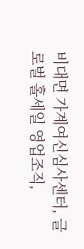비대면 가계여신심사센터, 글로벌 홀세일 영업조직,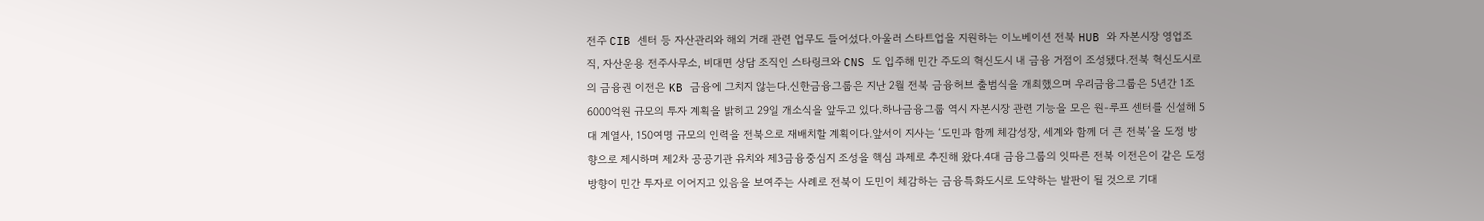전주 CIB 센터 등 자산관리와 해외 거래 관련 업무도 들어섰다.아울러 스타트업을 지원하는 이노베이션 전북 HUB 와 자본시장 영업조직, 자산운용 전주사무소, 비대면 상담 조직인 스타링크와 CNS 도 입주해 민간 주도의 혁신도시 내 금융 거점이 조성됐다.전북 혁신도시로의 금융권 이전은 KB 금융에 그치지 않는다.신한금융그룹은 지난 2월 전북 금융허브 출범식을 개최했으며 우리금융그룹은 5년간 1조 6000억원 규모의 투자 계획을 밝히고 29일 개소식을 앞두고 있다.하나금융그룹 역시 자본시장 관련 기능을 모은 원-루프 센터를 신설해 5대 계열사, 150여명 규모의 인력을 전북으로 재배치할 계획이다.앞서이 지사는 ‘도민과 함께 체감성장, 세계와 함께 더 큰 전북’을 도정 방향으로 제시하며 제2차 공공기관 유치와 제3금융중심지 조성을 핵심 과제로 추진해 왔다.4대 금융그룹의 잇따른 전북 이전은이 같은 도정 방향이 민간 투자로 이어지고 있음을 보여주는 사례로 전북이 도민이 체감하는 금융특화도시로 도약하는 발판이 될 것으로 기대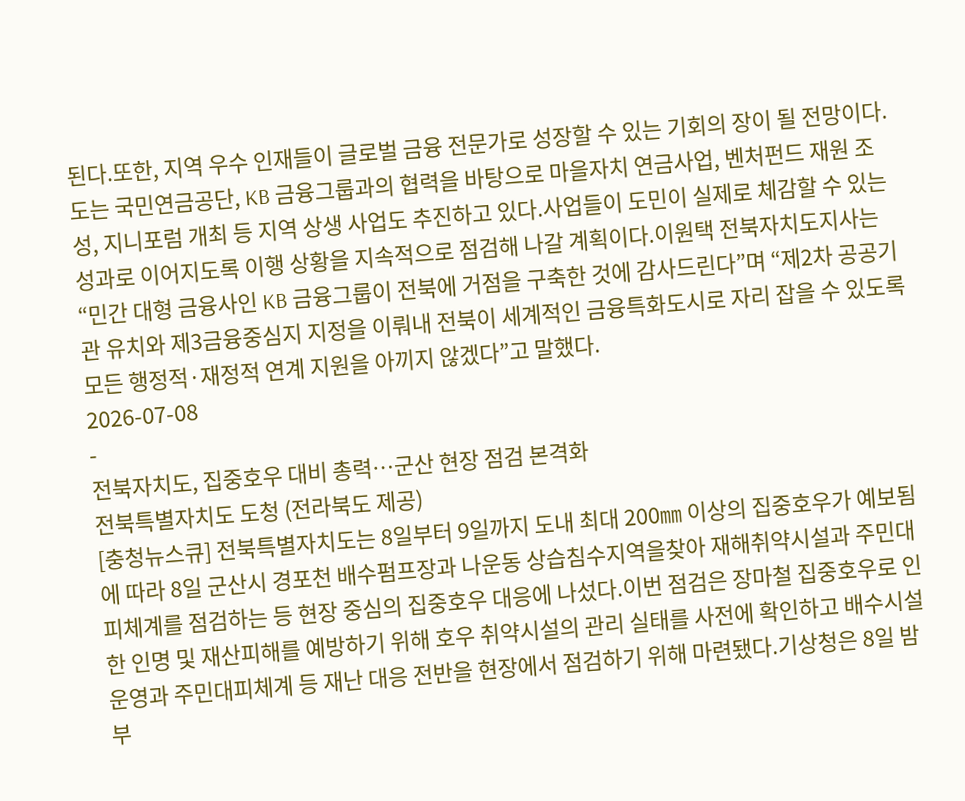된다.또한, 지역 우수 인재들이 글로벌 금융 전문가로 성장할 수 있는 기회의 장이 될 전망이다.도는 국민연금공단, KB 금융그룹과의 협력을 바탕으로 마을자치 연금사업, 벤처펀드 재원 조성, 지니포럼 개최 등 지역 상생 사업도 추진하고 있다.사업들이 도민이 실제로 체감할 수 있는 성과로 이어지도록 이행 상황을 지속적으로 점검해 나갈 계획이다.이원택 전북자치도지사는 “민간 대형 금융사인 KB 금융그룹이 전북에 거점을 구축한 것에 감사드린다”며 “제2차 공공기관 유치와 제3금융중심지 지정을 이뤄내 전북이 세계적인 금융특화도시로 자리 잡을 수 있도록 모든 행정적·재정적 연계 지원을 아끼지 않겠다”고 말했다.
2026-07-08
-
전북자치도, 집중호우 대비 총력…군산 현장 점검 본격화
전북특별자치도 도청 (전라북도 제공)
[충청뉴스큐] 전북특별자치도는 8일부터 9일까지 도내 최대 200㎜ 이상의 집중호우가 예보됨에 따라 8일 군산시 경포천 배수펌프장과 나운동 상습침수지역을찾아 재해취약시설과 주민대피체계를 점검하는 등 현장 중심의 집중호우 대응에 나섰다.이번 점검은 장마철 집중호우로 인한 인명 및 재산피해를 예방하기 위해 호우 취약시설의 관리 실태를 사전에 확인하고 배수시설 운영과 주민대피체계 등 재난 대응 전반을 현장에서 점검하기 위해 마련됐다.기상청은 8일 밤부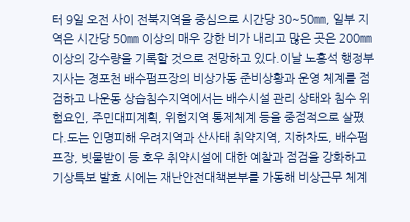터 9일 오전 사이 전북지역을 중심으로 시간당 30~50㎜, 일부 지역은 시간당 50㎜ 이상의 매우 강한 비가 내리고 많은 곳은 200㎜ 이상의 강수량을 기록할 것으로 전망하고 있다.이날 노홍석 행정부지사는 경포천 배수펌프장의 비상가동 준비상황과 운영 체계를 점검하고 나운동 상습침수지역에서는 배수시설 관리 상태와 침수 위험요인, 주민대피계획, 위험지역 통제체계 등을 중점적으로 살폈다.도는 인명피해 우려지역과 산사태 취약지역, 지하차도, 배수펌프장, 빗물받이 등 호우 취약시설에 대한 예찰과 점검을 강화하고 기상특보 발효 시에는 재난안전대책본부를 가동해 비상근무 체계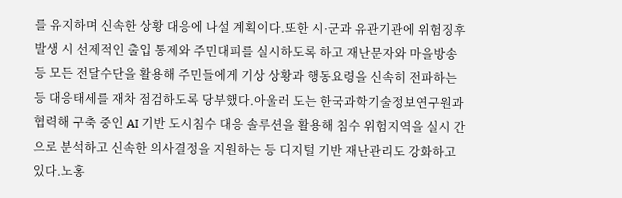를 유지하며 신속한 상황 대응에 나설 계획이다.또한 시·군과 유관기관에 위험징후 발생 시 선제적인 출입 통제와 주민대피를 실시하도록 하고 재난문자와 마을방송 등 모든 전달수단을 활용해 주민들에게 기상 상황과 행동요령을 신속히 전파하는 등 대응태세를 재차 점검하도록 당부했다.아울러 도는 한국과학기술정보연구원과 협력해 구축 중인 AI 기반 도시침수 대응 솔루션을 활용해 침수 위험지역을 실시 간으로 분석하고 신속한 의사결정을 지원하는 등 디지털 기반 재난관리도 강화하고 있다.노홍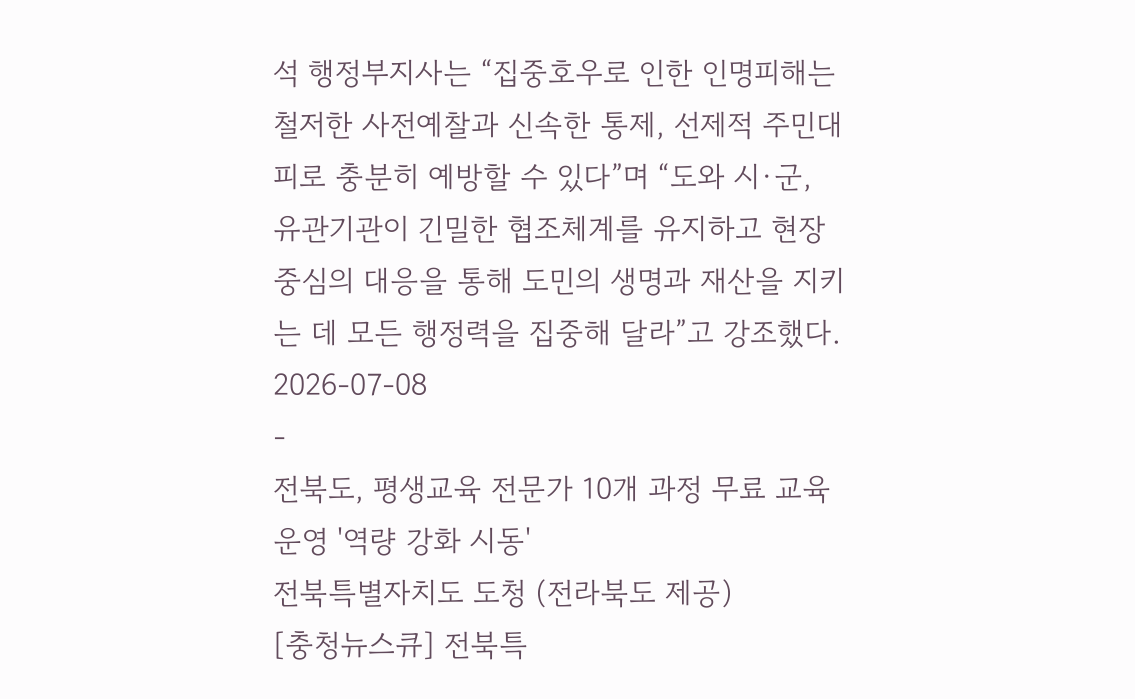석 행정부지사는 “집중호우로 인한 인명피해는 철저한 사전예찰과 신속한 통제, 선제적 주민대피로 충분히 예방할 수 있다”며 “도와 시·군, 유관기관이 긴밀한 협조체계를 유지하고 현장 중심의 대응을 통해 도민의 생명과 재산을 지키는 데 모든 행정력을 집중해 달라”고 강조했다.
2026-07-08
-
전북도, 평생교육 전문가 10개 과정 무료 교육 운영 '역량 강화 시동'
전북특별자치도 도청 (전라북도 제공)
[충청뉴스큐] 전북특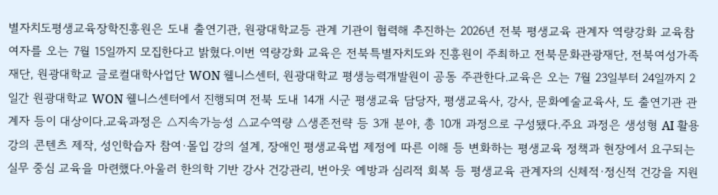별자치도평생교육장학진흥원은 도내 출연기관, 원광대학교등 관계 기관이 협력해 추진하는 2026년 전북 평생교육 관계자 역량강화 교육참여자를 오는 7월 15일까지 모집한다고 밝혔다.이번 역량강화 교육은 전북특별자치도와 진흥원이 주최하고 전북문화관광재단, 전북여성가족재단, 원광대학교 글로컬대학사업단 WON 웰니스센터, 원광대학교 평생능력개발원이 공동 주관한다.교육은 오는 7월 23일부터 24일까지 2일간 원광대학교 WON 웰니스센터에서 진행되며 전북 도내 14개 시군 평생교육 담당자, 평생교육사, 강사, 문화예술교육사, 도 출연기관 관계자 등이 대상이다.교육과정은 △지속가능성 △교수역량 △생존전략 등 3개 분야, 총 10개 과정으로 구성됐다.주요 과정은 생성형 AI 활용 강의 콘텐츠 제작, 성인학습자 참여·몰입 강의 설계, 장애인 평생교육법 제정에 따른 이해 등 변화하는 평생교육 정책과 현장에서 요구되는 실무 중심 교육을 마련했다.아울러 한의학 기반 강사 건강관리, 번아웃 예방과 심리적 회복 등 평생교육 관계자의 신체적·정신적 건강을 지원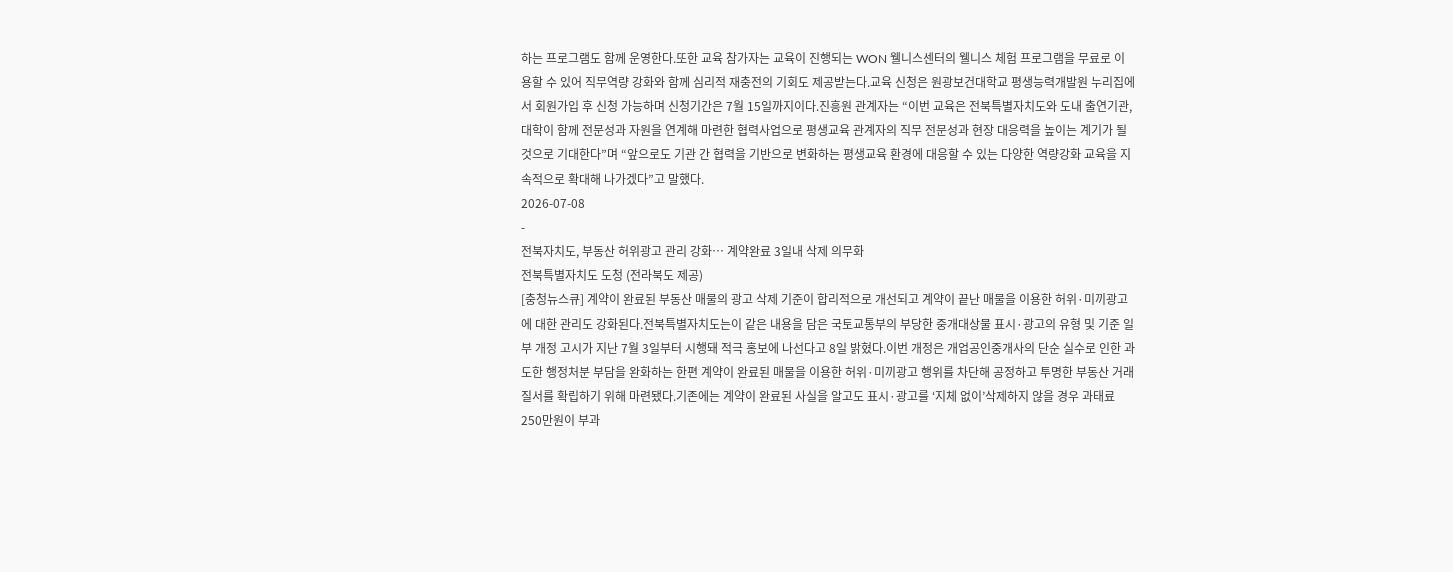하는 프로그램도 함께 운영한다.또한 교육 참가자는 교육이 진행되는 WON 웰니스센터의 웰니스 체험 프로그램을 무료로 이용할 수 있어 직무역량 강화와 함께 심리적 재충전의 기회도 제공받는다.교육 신청은 원광보건대학교 평생능력개발원 누리집에서 회원가입 후 신청 가능하며 신청기간은 7월 15일까지이다.진흥원 관계자는 “이번 교육은 전북특별자치도와 도내 출연기관, 대학이 함께 전문성과 자원을 연계해 마련한 협력사업으로 평생교육 관계자의 직무 전문성과 현장 대응력을 높이는 계기가 될 것으로 기대한다”며 “앞으로도 기관 간 협력을 기반으로 변화하는 평생교육 환경에 대응할 수 있는 다양한 역량강화 교육을 지속적으로 확대해 나가겠다”고 말했다.
2026-07-08
-
전북자치도, 부동산 허위광고 관리 강화… 계약완료 3일내 삭제 의무화
전북특별자치도 도청 (전라북도 제공)
[충청뉴스큐] 계약이 완료된 부동산 매물의 광고 삭제 기준이 합리적으로 개선되고 계약이 끝난 매물을 이용한 허위·미끼광고에 대한 관리도 강화된다.전북특별자치도는이 같은 내용을 담은 국토교통부의 부당한 중개대상물 표시·광고의 유형 및 기준 일부 개정 고시가 지난 7월 3일부터 시행돼 적극 홍보에 나선다고 8일 밝혔다.이번 개정은 개업공인중개사의 단순 실수로 인한 과도한 행정처분 부담을 완화하는 한편 계약이 완료된 매물을 이용한 허위·미끼광고 행위를 차단해 공정하고 투명한 부동산 거래질서를 확립하기 위해 마련됐다.기존에는 계약이 완료된 사실을 알고도 표시·광고를 ‘지체 없이’삭제하지 않을 경우 과태료 250만원이 부과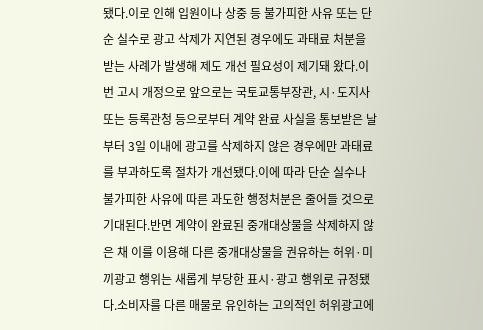됐다.이로 인해 입원이나 상중 등 불가피한 사유 또는 단순 실수로 광고 삭제가 지연된 경우에도 과태료 처분을 받는 사례가 발생해 제도 개선 필요성이 제기돼 왔다.이번 고시 개정으로 앞으로는 국토교통부장관, 시·도지사 또는 등록관청 등으로부터 계약 완료 사실을 통보받은 날부터 3일 이내에 광고를 삭제하지 않은 경우에만 과태료를 부과하도록 절차가 개선됐다.이에 따라 단순 실수나 불가피한 사유에 따른 과도한 행정처분은 줄어들 것으로 기대된다.반면 계약이 완료된 중개대상물을 삭제하지 않은 채 이를 이용해 다른 중개대상물을 권유하는 허위·미끼광고 행위는 새롭게 부당한 표시·광고 행위로 규정됐다.소비자를 다른 매물로 유인하는 고의적인 허위광고에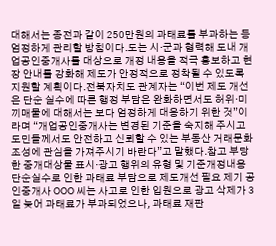대해서는 종전과 같이 250만원의 과태료를 부과하는 등 엄정하게 관리할 방침이다.도는 시·군과 협력해 도내 개업공인중개사를 대상으로 개정 내용을 적극 홍보하고 현장 안내를 강화해 제도가 안정적으로 정착될 수 있도록 지원할 계획이다.전북자치도 관계자는 “이번 제도 개선은 단순 실수에 따른 행정 부담은 완화하면서도 허위·미끼매물에 대해서는 보다 엄정하게 대응하기 위한 것”이라며 “개업공인중개사는 변경된 기준을 숙지해 주시고 도민들께서도 안전하고 신뢰할 수 있는 부동산 거래문화 조성에 관심을 가져주시기 바란다”고 말했다.참고 부당한 중개대상물 표시·광고 행위의 유형 및 기준개정내용 단순실수로 인한 과태료 부담으로 제도개선 필요 제기 공인중개사 OOO 씨는 사고로 인한 입원으로 광고 삭제가 3일 늦어 과태료가 부과되었으나, 과태료 재판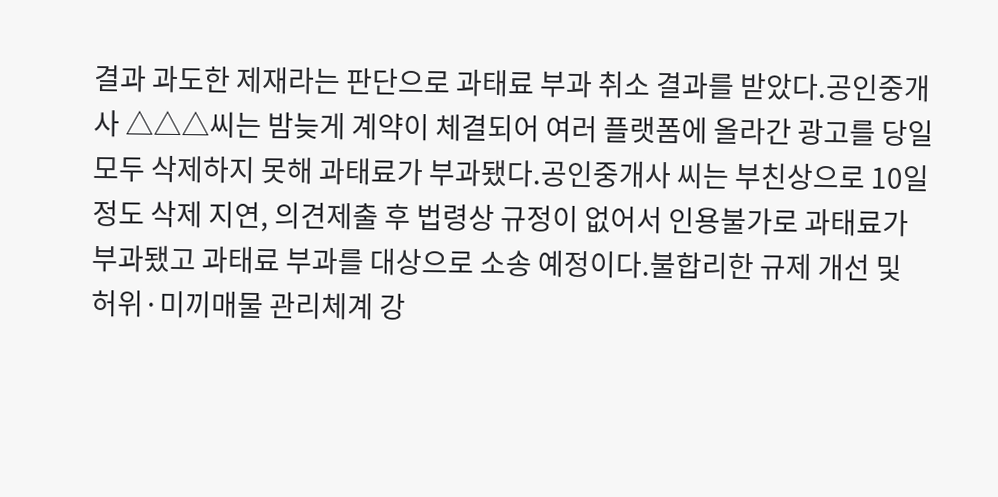결과 과도한 제재라는 판단으로 과태료 부과 취소 결과를 받았다.공인중개사 △△△씨는 밤늦게 계약이 체결되어 여러 플랫폼에 올라간 광고를 당일 모두 삭제하지 못해 과태료가 부과됐다.공인중개사 씨는 부친상으로 10일 정도 삭제 지연, 의견제출 후 법령상 규정이 없어서 인용불가로 과태료가 부과됐고 과태료 부과를 대상으로 소송 예정이다.불합리한 규제 개선 및 허위·미끼매물 관리체계 강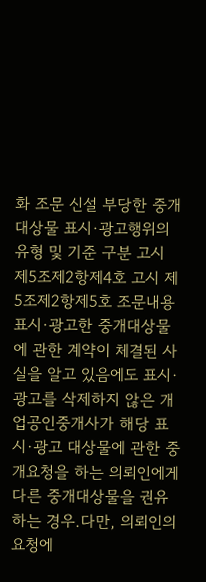화 조문 신설 부당한 중개대상물 표시·광고행위의 유형 및 기준 구분 고시 제5조제2항제4호 고시 제5조제2항제5호 조문내용 표시·광고한 중개대상물에 관한 계약이 체결된 사실을 알고 있음에도 표시·광고를 삭제하지 않은 개업공인중개사가 해당 표시·광고 대상물에 관한 중개요청을 하는 의뢰인에게 다른 중개대상물을 권유하는 경우.다만, 의뢰인의 요청에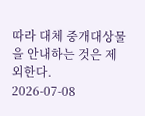따라 대체 중개대상물을 안내하는 것은 제외한다.
2026-07-08